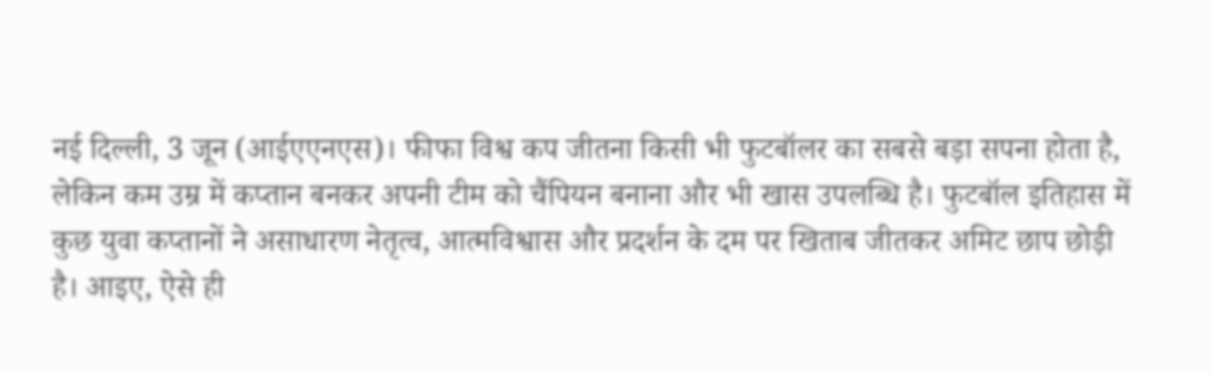नई दिल्ली, 3 जून (आईएएनएस)। फीफा विश्व कप जीतना किसी भी फुटबॉलर का सबसे बड़ा सपना होता है, लेकिन कम उम्र में कप्तान बनकर अपनी टीम को चैंपियन बनाना और भी खास उपलब्धि है। फुटबॉल इतिहास में कुछ युवा कप्तानों ने असाधारण नेतृत्व, आत्मविश्वास और प्रदर्शन के दम पर खिताब जीतकर अमिट छाप छोड़ी है। आइए, ऐसे ही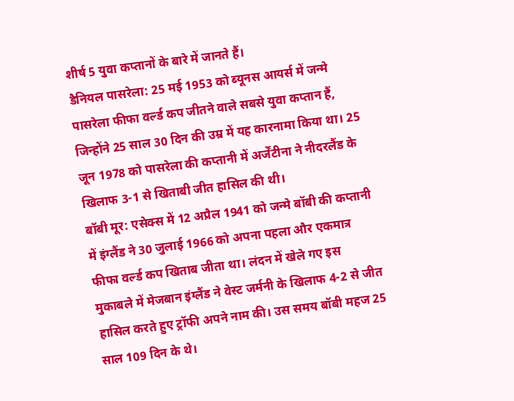शीर्ष 5 युवा कप्तानों के बारे में जानते हैं।
डैनियल पासरेला: 25 मई 1953 को ब्यूनस आयर्स में जन्मे पासरेला फीफा वर्ल्ड कप जीतने वाले सबसे युवा कप्तान हैं, जिन्होंने 25 साल 30 दिन की उम्र में यह कारनामा किया था। 25 जून 1978 को पासरेला की कप्तानी में अर्जेंटीना ने नीदरलैंड के खिलाफ 3-1 से खिताबी जीत हासिल की थी।
बॉबी मूर: एसेक्स में 12 अप्रैल 1941 को जन्मे बॉबी की कप्तानी में इंग्लैंड ने 30 जुलाई 1966 को अपना पहला और एकमात्र फीफा वर्ल्ड कप खिताब जीता था। लंदन में खेले गए इस मुकाबले में मेजबान इंग्लैंड ने वेस्ट जर्मनी के खिलाफ 4-2 से जीत हासिल करते हुए ट्रॉफी अपने नाम की। उस समय बॉबी महज 25 साल 109 दिन के थे।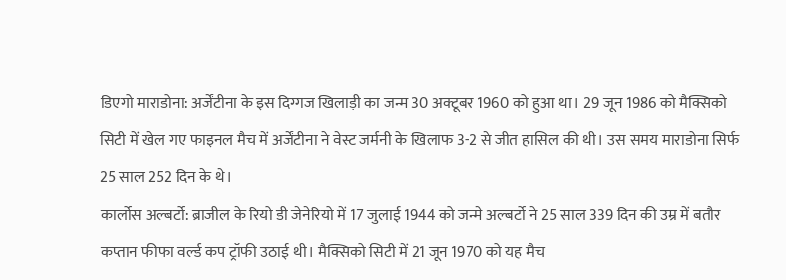डिएगो माराडोना: अर्जेंटीना के इस दिग्गज खिलाड़ी का जन्म 30 अक्टूबर 1960 को हुआ था। 29 जून 1986 को मैक्सिको सिटी में खेल गए फाइनल मैच में अर्जेंटीना ने वेस्ट जर्मनी के खिलाफ 3-2 से जीत हासिल की थी। उस समय माराडोना सिर्फ 25 साल 252 दिन के थे।
कार्लोस अल्बर्टो: ब्राजील के रियो डी जेनेरियो में 17 जुलाई 1944 को जन्मे अल्बर्टो ने 25 साल 339 दिन की उम्र में बतौर कप्तान फीफा वर्ल्ड कप ट्रॉफी उठाई थी। मैक्सिको सिटी में 21 जून 1970 को यह मैच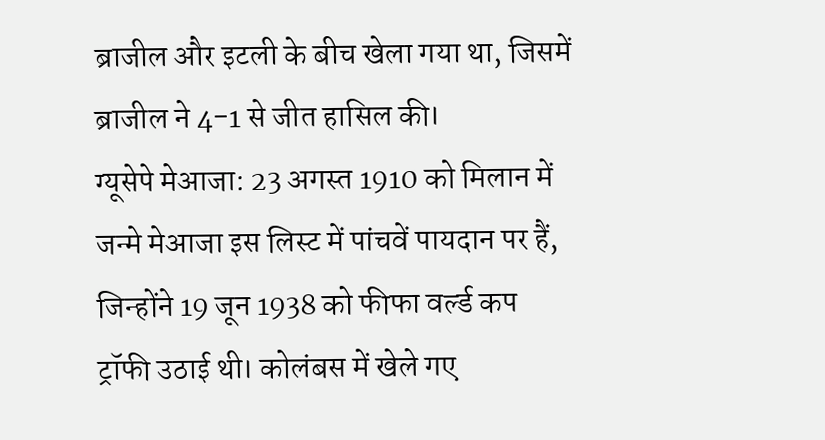ब्राजील और इटली के बीच खेला गया था, जिसमें ब्राजील ने 4-1 से जीत हासिल की।
ग्यूसेपे मेआजा: 23 अगस्त 1910 को मिलान में जन्मे मेआजा इस लिस्ट में पांचवें पायदान पर हैं, जिन्होंने 19 जून 1938 को फीफा वर्ल्ड कप ट्रॉफी उठाई थी। कोलंबस में खेले गए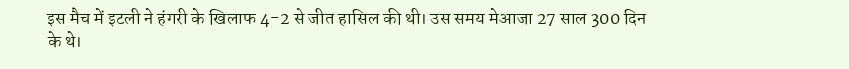इस मैच में इटली ने हंगरी के खिलाफ 4-2 से जीत हासिल की थी। उस समय मेआजा 27 साल 300 दिन के थे।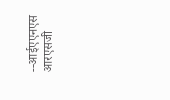--आईएएनएस
आरएसजी